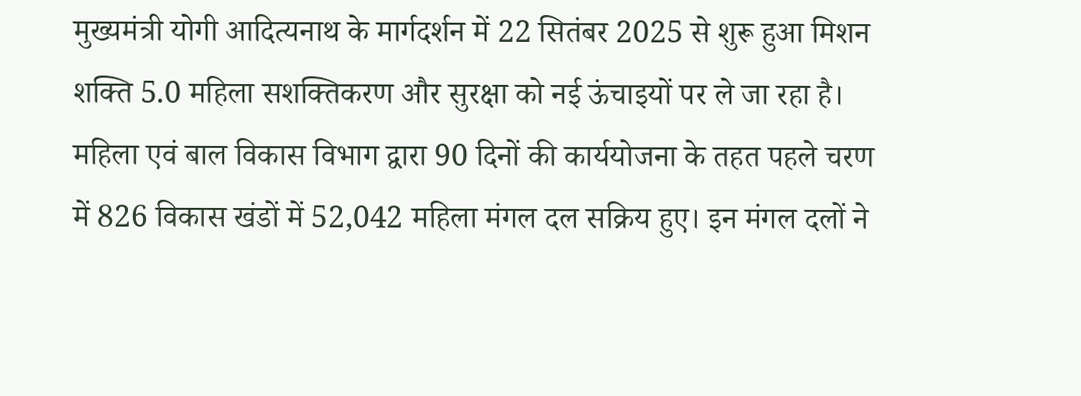मुख्यमंत्री योगी आदित्यनाथ के मार्गदर्शन में 22 सितंबर 2025 से शुरू हुआ मिशन शक्ति 5.0 महिला सशक्तिकरण और सुरक्षा को नई ऊंचाइयों पर ले जा रहा है। महिला एवं बाल विकास विभाग द्वारा 90 दिनों की कार्ययोजना के तहत पहले चरण में 826 विकास खंडों में 52,042 महिला मंगल दल सक्रिय हुए। इन मंगल दलों ने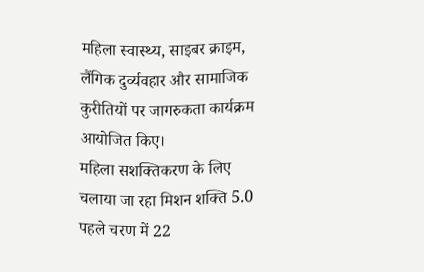महिला स्वास्थ्य, साइबर क्राइम, लैंगिक दुर्व्यवहार और सामाजिक कुरीतियों पर जागरुकता कार्यक्रम आयोजित किए।
महिला सशक्तिकरण के लिए चलाया जा रहा मिशन शक्ति 5.0
पहले चरण में 22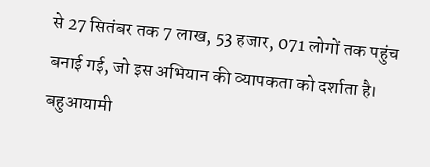से 27 सितंबर तक 7 लाख, 53 हजार, 071 लोगों तक पहुंच बनाई गई, जो इस अभियान की व्यापकता को दर्शाता है।
बहुआयामी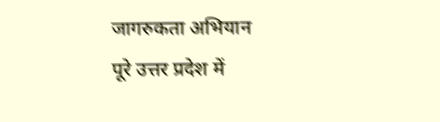जागरुकता अभियान
पूरे उत्तर प्रदेश में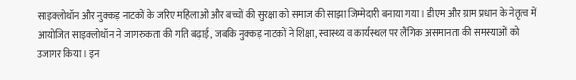साइक्लोथॉन और नुक्कड़ नाटकों के जरिए महिलाओं और बच्चों की सुरक्षा को समाज की साझा जिम्मेदारी बनाया गया। डीएम और ग्राम प्रधान के नेतृत्व में आयोजित साइक्लोथॉन ने जागरुकता की गति बढ़ाई, जबकि नुक्कड़ नाटकों ने शिक्षा, स्वास्थ्य व कार्यस्थल पर लैंगिक असमानता की समस्याओं को उजागर किया। इन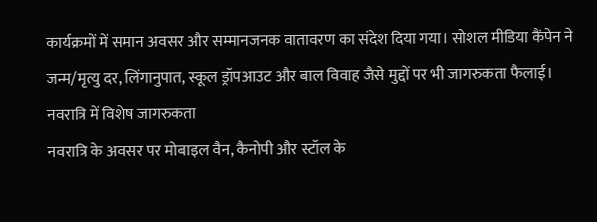कार्यक्रमों में समान अवसर और सम्मानजनक वातावरण का संदेश दिया गया। सोशल मीडिया कैंपेन ने जन्म/मृत्यु दर, लिंगानुपात, स्कूल ड्रॉपआउट और बाल विवाह जैसे मुद्दों पर भी जागरुकता फैलाई।
नवरात्रि में विशेष जागरुकता
नवरात्रि के अवसर पर मोबाइल वैन, कैनोपी और स्टॉल के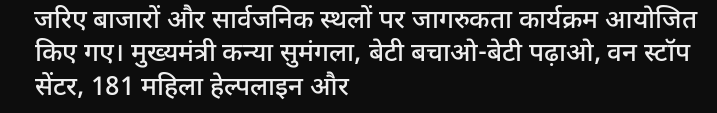जरिए बाजारों और सार्वजनिक स्थलों पर जागरुकता कार्यक्रम आयोजित किए गए। मुख्यमंत्री कन्या सुमंगला, बेटी बचाओ-बेटी पढ़ाओ, वन स्टॉप सेंटर, 181 महिला हेल्पलाइन और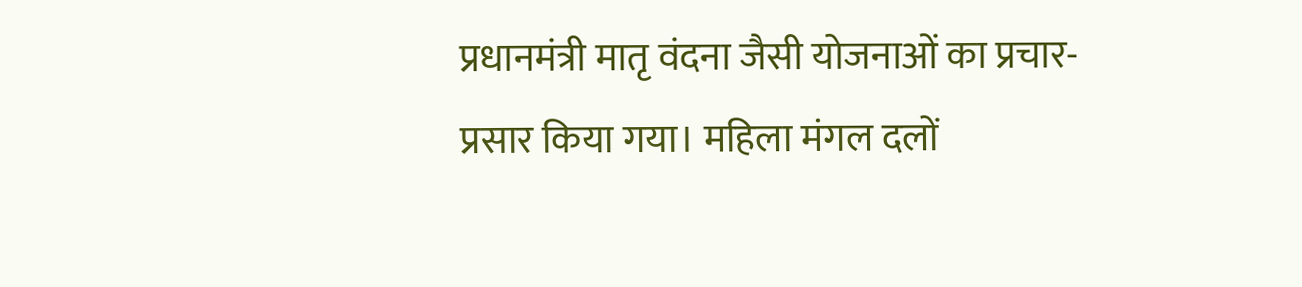प्रधानमंत्री मातृ वंदना जैसी योजनाओं का प्रचार-प्रसार किया गया। महिला मंगल दलों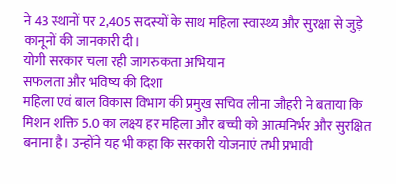ने 43 स्थानों पर 2,405 सदस्यों के साथ महिला स्वास्थ्य और सुरक्षा से जुड़े कानूनों की जानकारी दी।
योगी सरकार चला रही जागरुकता अभियान
सफलता और भविष्य की दिशा
महिला एवं बाल विकास विभाग की प्रमुख सचिव लीना जौहरी ने बताया कि मिशन शक्ति 5.0 का लक्ष्य हर महिला और बच्ची को आत्मनिर्भर और सुरक्षित बनाना है। उन्होंने यह भी कहा कि सरकारी योजनाएं तभी प्रभावी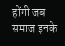होंगी जब समाज इनके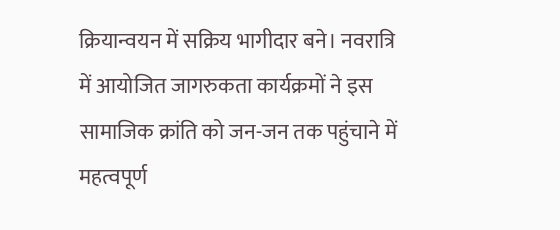क्रियान्वयन में सक्रिय भागीदार बने। नवरात्रि में आयोजित जागरुकता कार्यक्रमों ने इस सामाजिक क्रांति को जन-जन तक पहुंचाने में महत्वपूर्ण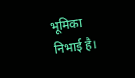भूमिका निभाई है।